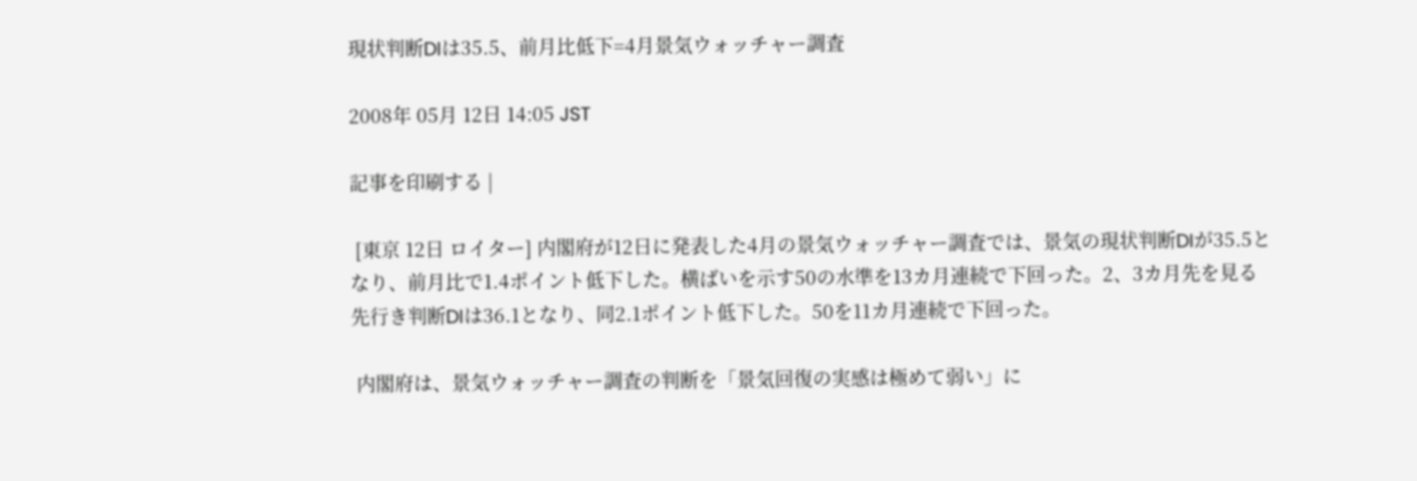現状判断DIは35.5、前月比低下=4月景気ウォッチャー調査

2008年 05月 12日 14:05 JST

記事を印刷する |

 [東京 12日 ロイター] 内閣府が12日に発表した4月の景気ウォッチャー調査では、景気の現状判断DIが35.5となり、前月比で1.4ポイント低下した。横ばいを示す50の水準を13カ月連続で下回った。2、3カ月先を見る先行き判断DIは36.1となり、同2.1ポイント低下した。50を11カ月連続で下回った。

 内閣府は、景気ウォッチャー調査の判断を「景気回復の実感は極めて弱い」に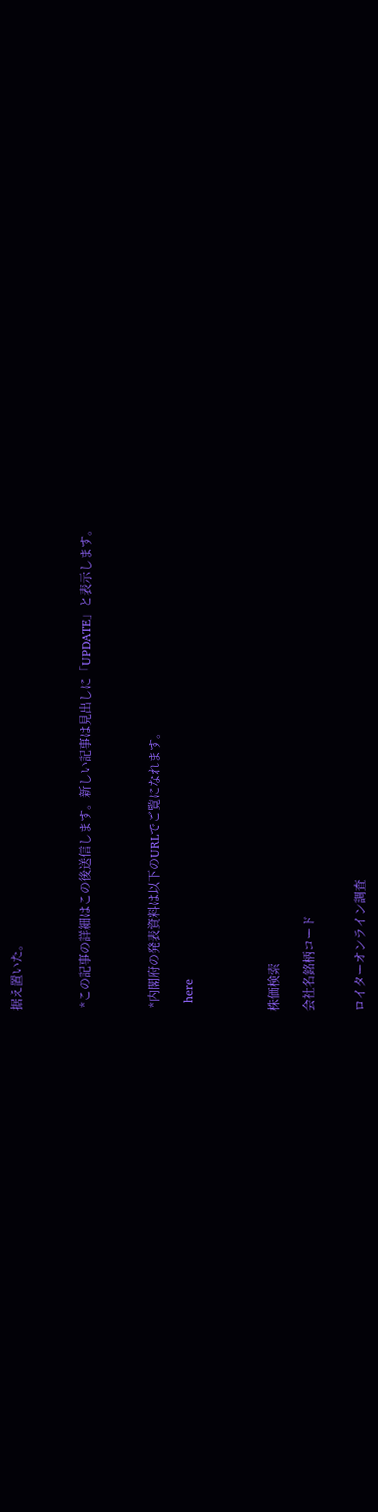据え置いた。



 *この記事の詳細はこの後送信します。新しい記事は見出しに「UPDATE」と表示します。



 *内閣府の発表資料は以下のURLでご覧になれます。

  here




株価検索

会社名銘柄コード


ロイターオンライン調査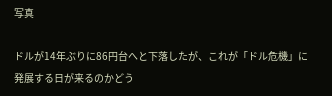写真

ドルが14年ぶりに86円台へと下落したが、これが「ドル危機」に発展する日が来るのかどう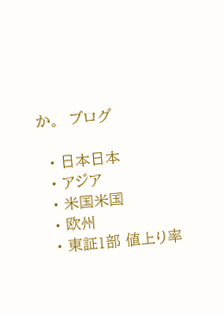か。  ブログ

  • 日本日本
  • アジア
  • 米国米国
  • 欧州
  • 東証1部 値上り率